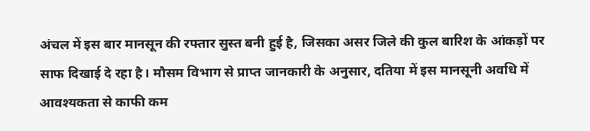अंचल में इस बार मानसून की रफ्तार सुस्त बनी हुई है, जिसका असर जिले की कुल बारिश के आंकड़ों पर साफ दिखाई दे रहा है। मौसम विभाग से प्राप्त जानकारी के अनुसार, दतिया में इस मानसूनी अवधि में आवश्यकता से काफी कम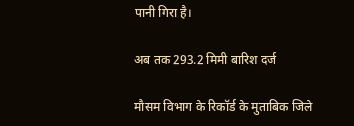पानी गिरा है।

अब तक 293.2 मिमी बारिश दर्ज

मौसम विभाग के रिकॉर्ड के मुताबिक जिले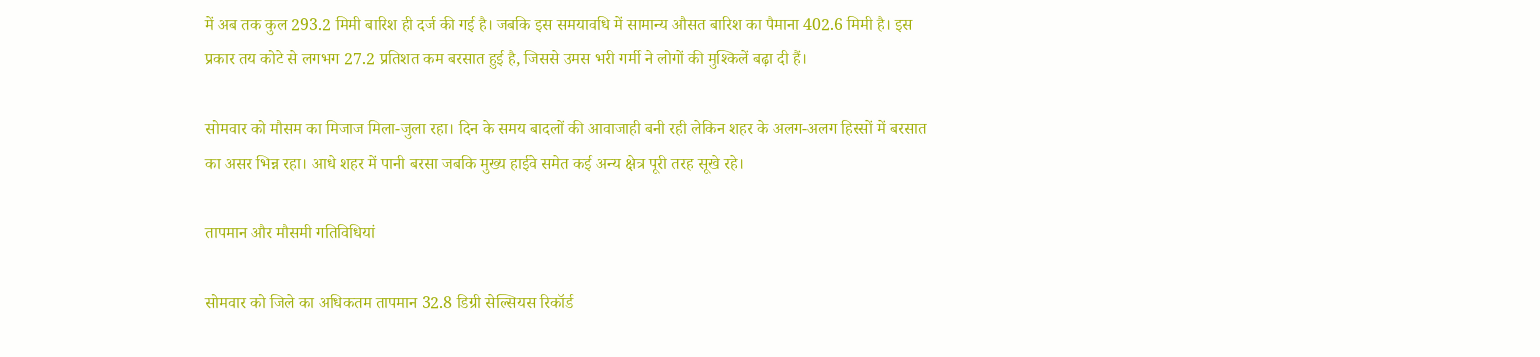में अब तक कुल 293.2 मिमी बारिश ही दर्ज की गई है। जबकि इस समयावधि में सामान्य औसत बारिश का पैमाना 402.6 मिमी है। इस प्रकार तय कोटे से लगभग 27.2 प्रतिशत कम बरसात हुई है, जिससे उमस भरी गर्मी ने लोगों की मुश्किलें बढ़ा दी हैं।

सोमवार को मौसम का मिजाज मिला-जुला रहा। दिन के समय बादलों की आवाजाही बनी रही लेकिन शहर के अलग-अलग हिस्सों में बरसात का असर भिन्न रहा। आधे शहर में पानी बरसा जबकि मुख्य हाईवे समेत कई अन्य क्षेत्र पूरी तरह सूखे रहे।

तापमान और मौसमी गतिविधियां

सोमवार को जिले का अधिकतम तापमान 32.8 डिग्री सेल्सियस रिकॉर्ड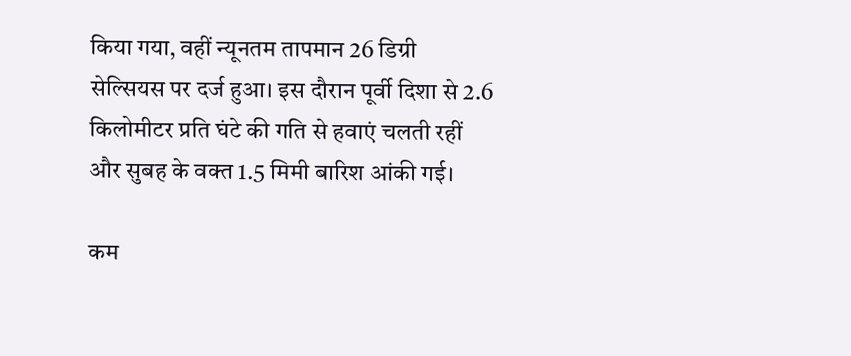किया गया, वहीं न्यूनतम तापमान 26 डिग्री सेल्सियस पर दर्ज हुआ। इस दौरान पूर्वी दिशा से 2.6 किलोमीटर प्रति घंटे की गति से हवाएं चलती रहीं और सुबह के वक्त 1.5 मिमी बारिश आंकी गई।

कम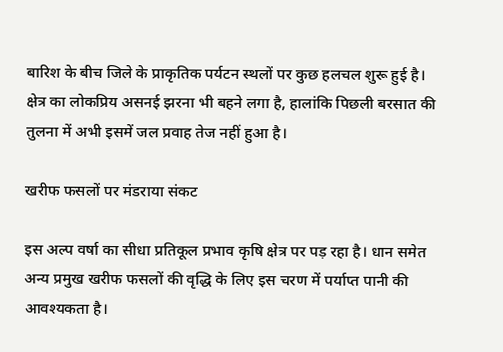बारिश के बीच जिले के प्राकृतिक पर्यटन स्थलों पर कुछ हलचल शुरू हुई है। क्षेत्र का लोकप्रिय असनई झरना भी बहने लगा है, हालांकि पिछली बरसात की तुलना में अभी इसमें जल प्रवाह तेज नहीं हुआ है।

खरीफ फसलों पर मंडराया संकट

इस अल्प वर्षा का सीधा प्रतिकूल प्रभाव कृषि क्षेत्र पर पड़ रहा है। धान समेत अन्य प्रमुख खरीफ फसलों की वृद्धि के लिए इस चरण में पर्याप्त पानी की आवश्यकता है।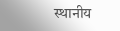स्थानीय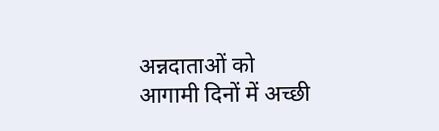अन्नदाताओं को आगामी दिनों में अच्छी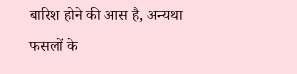बारिश होने की आस है, अन्यथा फसलों के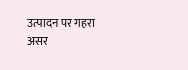उत्पादन पर गहरा असर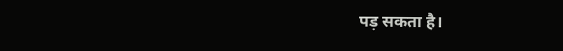पड़ सकता है।